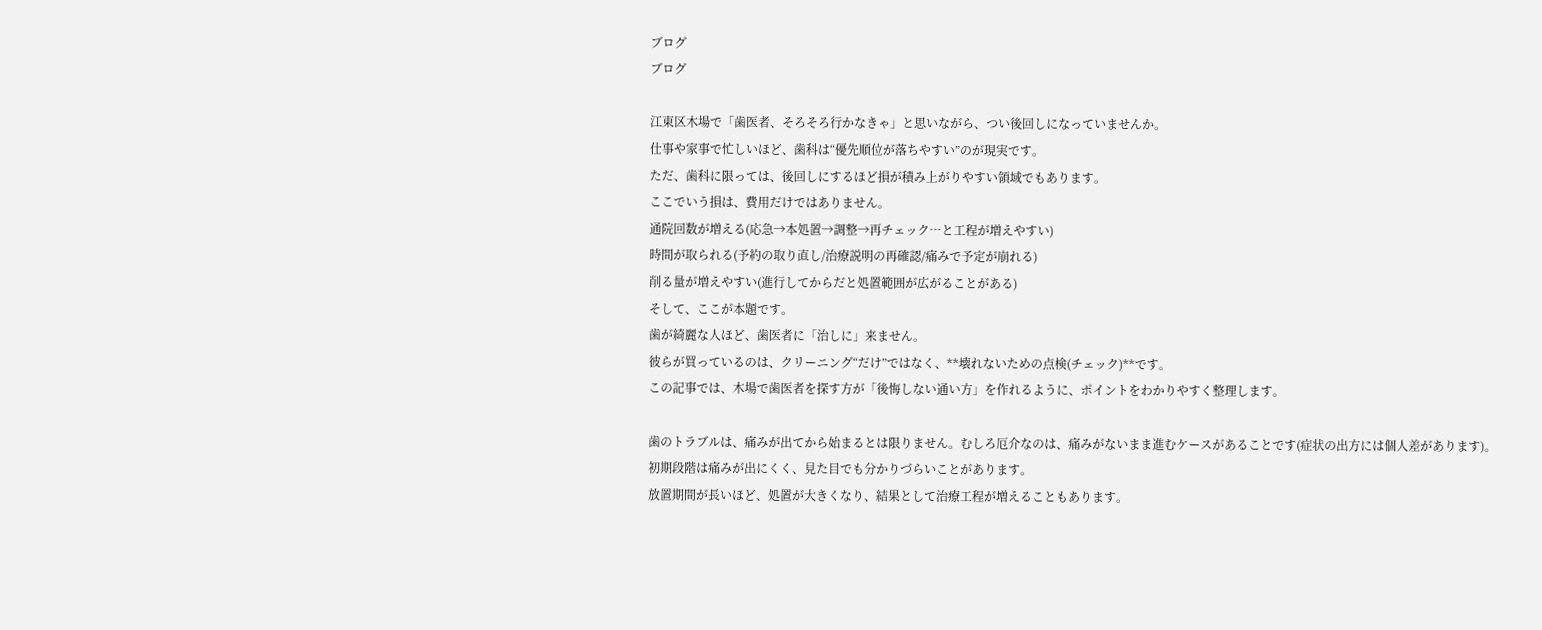ブログ
ブログ

江東区木場で「歯医者、そろそろ行かなきゃ」と思いながら、つい後回しになっていませんか。
仕事や家事で忙しいほど、歯科は“優先順位が落ちやすい”のが現実です。
ただ、歯科に限っては、後回しにするほど損が積み上がりやすい領域でもあります。
ここでいう損は、費用だけではありません。
通院回数が増える(応急→本処置→調整→再チェック…と工程が増えやすい)
時間が取られる(予約の取り直し/治療説明の再確認/痛みで予定が崩れる)
削る量が増えやすい(進行してからだと処置範囲が広がることがある)
そして、ここが本題です。
歯が綺麗な人ほど、歯医者に「治しに」来ません。
彼らが買っているのは、クリーニング“だけ”ではなく、**壊れないための点検(チェック)**です。
この記事では、木場で歯医者を探す方が「後悔しない通い方」を作れるように、ポイントをわかりやすく整理します。

歯のトラブルは、痛みが出てから始まるとは限りません。むしろ厄介なのは、痛みがないまま進むケースがあることです(症状の出方には個人差があります)。
初期段階は痛みが出にくく、見た目でも分かりづらいことがあります。
放置期間が長いほど、処置が大きくなり、結果として治療工程が増えることもあります。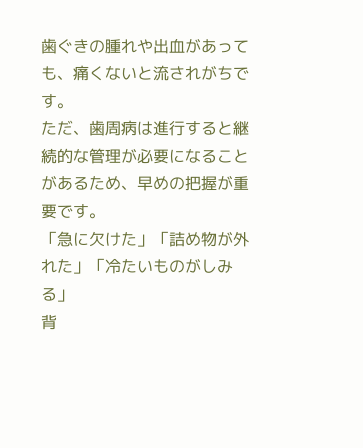歯ぐきの腫れや出血があっても、痛くないと流されがちです。
ただ、歯周病は進行すると継続的な管理が必要になることがあるため、早めの把握が重要です。
「急に欠けた」「詰め物が外れた」「冷たいものがしみる」
背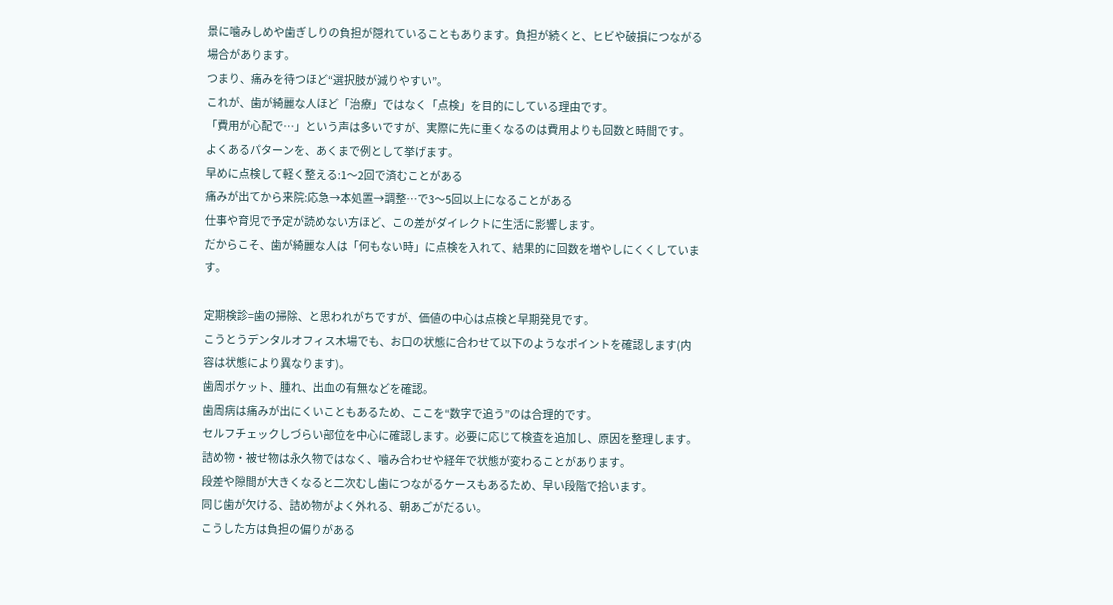景に噛みしめや歯ぎしりの負担が隠れていることもあります。負担が続くと、ヒビや破損につながる場合があります。
つまり、痛みを待つほど“選択肢が減りやすい”。
これが、歯が綺麗な人ほど「治療」ではなく「点検」を目的にしている理由です。
「費用が心配で…」という声は多いですが、実際に先に重くなるのは費用よりも回数と時間です。
よくあるパターンを、あくまで例として挙げます。
早めに点検して軽く整える:1〜2回で済むことがある
痛みが出てから来院:応急→本処置→調整…で3〜5回以上になることがある
仕事や育児で予定が読めない方ほど、この差がダイレクトに生活に影響します。
だからこそ、歯が綺麗な人は「何もない時」に点検を入れて、結果的に回数を増やしにくくしています。

定期検診=歯の掃除、と思われがちですが、価値の中心は点検と早期発見です。
こうとうデンタルオフィス木場でも、お口の状態に合わせて以下のようなポイントを確認します(内容は状態により異なります)。
歯周ポケット、腫れ、出血の有無などを確認。
歯周病は痛みが出にくいこともあるため、ここを“数字で追う”のは合理的です。
セルフチェックしづらい部位を中心に確認します。必要に応じて検査を追加し、原因を整理します。
詰め物・被せ物は永久物ではなく、噛み合わせや経年で状態が変わることがあります。
段差や隙間が大きくなると二次むし歯につながるケースもあるため、早い段階で拾います。
同じ歯が欠ける、詰め物がよく外れる、朝あごがだるい。
こうした方は負担の偏りがある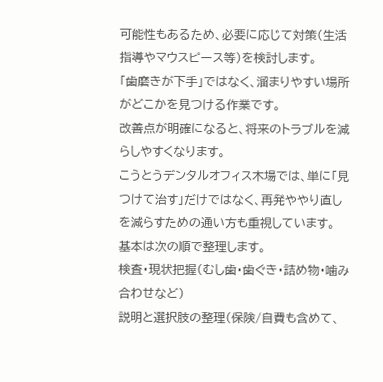可能性もあるため、必要に応じて対策(生活指導やマウスピース等)を検討します。
「歯磨きが下手」ではなく、溜まりやすい場所がどこかを見つける作業です。
改善点が明確になると、将来のトラブルを減らしやすくなります。
こうとうデンタルオフィス木場では、単に「見つけて治す」だけではなく、再発ややり直しを減らすための通い方も重視しています。
基本は次の順で整理します。
検査・現状把握(むし歯・歯ぐき・詰め物・噛み合わせなど)
説明と選択肢の整理(保険/自費も含めて、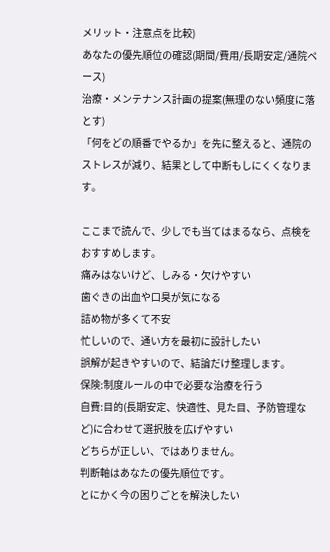メリット・注意点を比較)
あなたの優先順位の確認(期間/費用/長期安定/通院ペース)
治療・メンテナンス計画の提案(無理のない頻度に落とす)
「何をどの順番でやるか」を先に整えると、通院のストレスが減り、結果として中断もしにくくなります。

ここまで読んで、少しでも当てはまるなら、点検をおすすめします。
痛みはないけど、しみる・欠けやすい
歯ぐきの出血や口臭が気になる
詰め物が多くて不安
忙しいので、通い方を最初に設計したい
誤解が起きやすいので、結論だけ整理します。
保険:制度ルールの中で必要な治療を行う
自費:目的(長期安定、快適性、見た目、予防管理など)に合わせて選択肢を広げやすい
どちらが正しい、ではありません。
判断軸はあなたの優先順位です。
とにかく今の困りごとを解決したい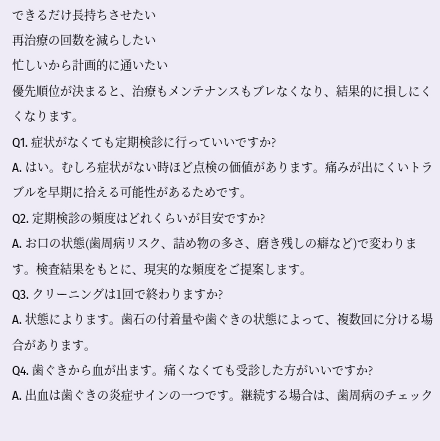できるだけ長持ちさせたい
再治療の回数を減らしたい
忙しいから計画的に通いたい
優先順位が決まると、治療もメンテナンスもブレなくなり、結果的に損しにくくなります。
Q1. 症状がなくても定期検診に行っていいですか?
A. はい。むしろ症状がない時ほど点検の価値があります。痛みが出にくいトラブルを早期に拾える可能性があるためです。
Q2. 定期検診の頻度はどれくらいが目安ですか?
A. お口の状態(歯周病リスク、詰め物の多さ、磨き残しの癖など)で変わります。検査結果をもとに、現実的な頻度をご提案します。
Q3. クリーニングは1回で終わりますか?
A. 状態によります。歯石の付着量や歯ぐきの状態によって、複数回に分ける場合があります。
Q4. 歯ぐきから血が出ます。痛くなくても受診した方がいいですか?
A. 出血は歯ぐきの炎症サインの一つです。継続する場合は、歯周病のチェック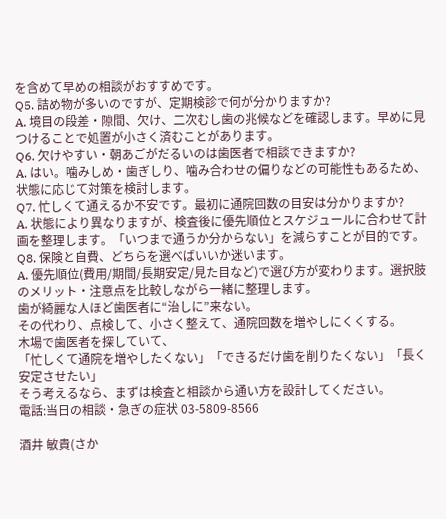を含めて早めの相談がおすすめです。
Q5. 詰め物が多いのですが、定期検診で何が分かりますか?
A. 境目の段差・隙間、欠け、二次むし歯の兆候などを確認します。早めに見つけることで処置が小さく済むことがあります。
Q6. 欠けやすい・朝あごがだるいのは歯医者で相談できますか?
A. はい。噛みしめ・歯ぎしり、噛み合わせの偏りなどの可能性もあるため、状態に応じて対策を検討します。
Q7. 忙しくて通えるか不安です。最初に通院回数の目安は分かりますか?
A. 状態により異なりますが、検査後に優先順位とスケジュールに合わせて計画を整理します。「いつまで通うか分からない」を減らすことが目的です。
Q8. 保険と自費、どちらを選べばいいか迷います。
A. 優先順位(費用/期間/長期安定/見た目など)で選び方が変わります。選択肢のメリット・注意点を比較しながら一緒に整理します。
歯が綺麗な人ほど歯医者に“治しに”来ない。
その代わり、点検して、小さく整えて、通院回数を増やしにくくする。
木場で歯医者を探していて、
「忙しくて通院を増やしたくない」「できるだけ歯を削りたくない」「長く安定させたい」
そう考えるなら、まずは検査と相談から通い方を設計してください。
電話:当日の相談・急ぎの症状 03-5809-8566

酒井 敏貴(さか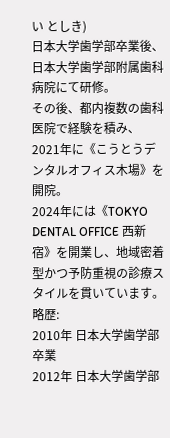い としき)
日本大学歯学部卒業後、日本大学歯学部附属歯科病院にて研修。
その後、都内複数の歯科医院で経験を積み、2021年に《こうとうデンタルオフィス木場》を開院。
2024年には《TOKYO DENTAL OFFICE 西新宿》を開業し、地域密着型かつ予防重視の診療スタイルを貫いています。
略歴:
2010年 日本大学歯学部卒業
2012年 日本大学歯学部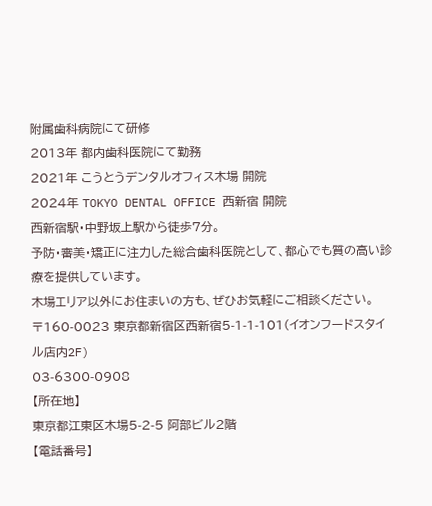附属歯科病院にて研修
2013年 都内歯科医院にて勤務
2021年 こうとうデンタルオフィス木場 開院
2024年 TOKYO DENTAL OFFICE 西新宿 開院
西新宿駅・中野坂上駅から徒歩7分。
予防・審美・矯正に注力した総合歯科医院として、都心でも質の高い診療を提供しています。
木場エリア以外にお住まいの方も、ぜひお気軽にご相談ください。
〒160-0023 東京都新宿区西新宿5-1-1-101(イオンフードスタイル店内2F)
03-6300-0908
【所在地】
東京都江東区木場5-2-5 阿部ビル2階
【電話番号】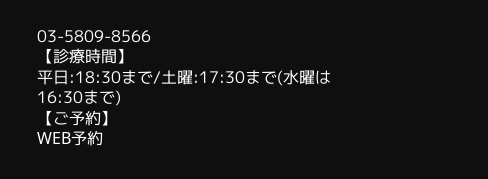03-5809-8566
【診療時間】
平日:18:30まで/土曜:17:30まで(水曜は16:30まで)
【ご予約】
WEB予約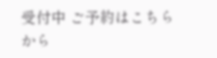受付中 ご予約はこちらから